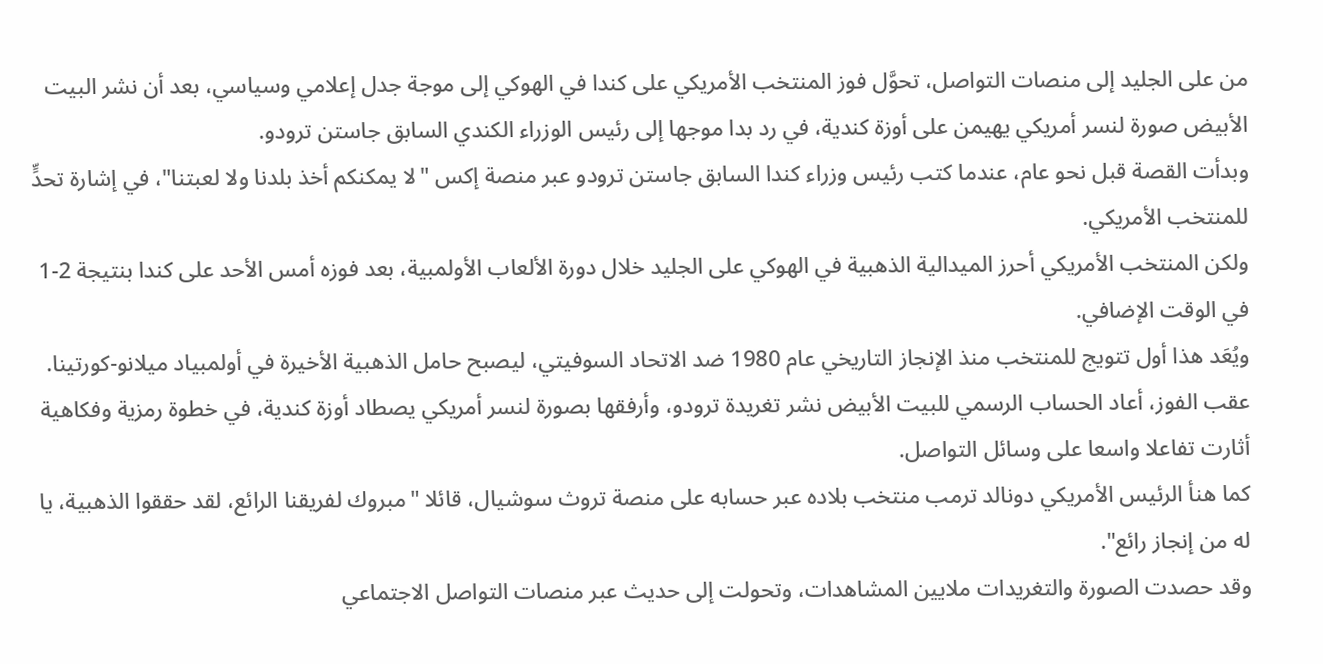من على الجليد إلى منصات التواصل، تحوَّل فوز المنتخب الأمريكي على كندا في الهوكي إلى موجة جدل إعلامي وسياسي، بعد أن نشر البيت الأبيض صورة لنسر أمريكي يهيمن على أوزة كندية، في رد بدا موجها إلى رئيس الوزراء الكندي السابق جاستن ترودو.
وبدأت القصة قبل نحو عام، عندما كتب رئيس وزراء كندا السابق جاستن ترودو عبر منصة إكس "لا يمكنكم أخذ بلدنا ولا لعبتنا"، في إشارة تحدٍّ للمنتخب الأمريكي.
ولكن المنتخب الأمريكي أحرز الميدالية الذهبية في الهوكي على الجليد خلال دورة الألعاب الأولمبية، بعد فوزه أمس الأحد على كندا بنتيجة 2-1 في الوقت الإضافي.
ويُعَد هذا أول تتويج للمنتخب منذ الإنجاز التاريخي عام 1980 ضد الاتحاد السوفيتي، ليصبح حامل الذهبية الأخيرة في أولمبياد ميلانو-كورتينا.
عقب الفوز، أعاد الحساب الرسمي للبيت الأبيض نشر تغريدة ترودو، وأرفقها بصورة لنسر أمريكي يصطاد أوزة كندية، في خطوة رمزية وفكاهية أثارت تفاعلا واسعا على وسائل التواصل.
كما هنأ الرئيس الأمريكي دونالد ترمب منتخب بلاده عبر حسابه على منصة تروث سوشيال، قائلا "مبروك لفريقنا الرائع، لقد حققوا الذهبية، يا له من إنجاز رائع".
وقد حصدت الصورة والتغريدات ملايين المشاهدات، وتحولت إلى حديث عبر منصات التواصل الاجتماعي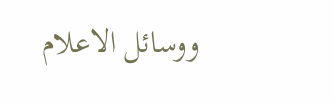ووسائل الاعلام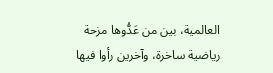العالمية، بين من عَدُّوها مزحة رياضية ساخرة، وآخرين رأوا فيها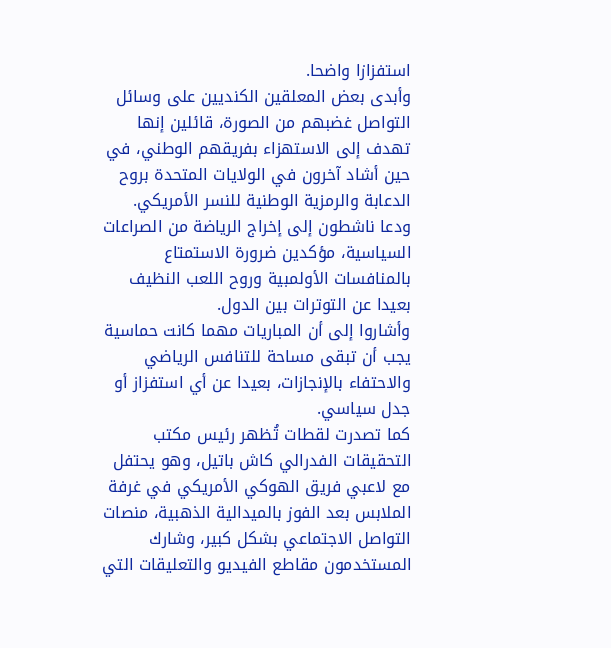استفزازا واضحا.
وأبدى بعض المعلقين الكنديين على وسائل التواصل غضبهم من الصورة، قائلين إنها تهدف إلى الاستهزاء بفريقهم الوطني، في حين أشاد آخرون في الولايات المتحدة بروح الدعابة والرمزية الوطنية للنسر الأمريكي.
ودعا ناشطون إلى إخراج الرياضة من الصراعات السياسية، مؤكدين ضرورة الاستمتاع بالمنافسات الأولمبية وروح اللعب النظيف بعيدا عن التوترات بين الدول.
وأشاروا إلى أن المباريات مهما كانت حماسية يجب أن تبقى مساحة للتنافس الرياضي والاحتفاء بالإنجازات، بعيدا عن أي استفزاز أو جدل سياسي.
كما تصدرت لقطات تُظهر رئيس مكتب التحقيقات الفدرالي كاش باتيل، وهو يحتفل مع لاعبي فريق الهوكي الأمريكي في غرفة الملابس بعد الفوز بالميدالية الذهبية، منصات التواصل الاجتماعي بشكل كبير، وشارك المستخدمون مقاطع الفيديو والتعليقات التي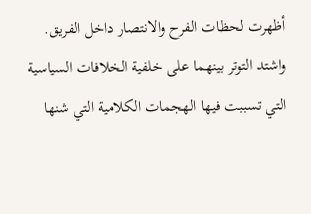أظهرت لحظات الفرح والانتصار داخل الفريق.
واشتد التوتر بينهما على خلفية الخلافات السياسية التي تسببت فيها الهجمات الكلامية التي شنها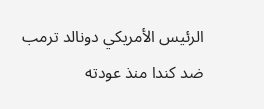الرئيس الأمريكي دونالد ترمب ضد كندا منذ عودته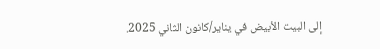إلى البيت الأبيض في يناير/كانون الثاني 2025.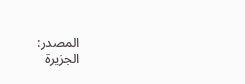المصدر:
الجزيرة